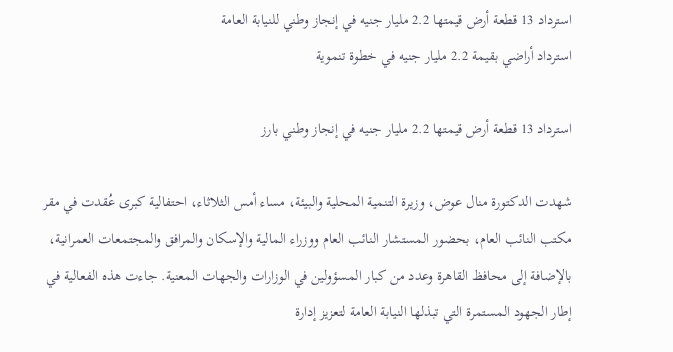استرداد 13 قطعة أرض قيمتها 2.2 مليار جنيه في إنجاز وطني للنيابة العامة
استرداد أراضي بقيمة 2.2 مليار جنيه في خطوة تنموية

استرداد 13 قطعة أرض قيمتها 2.2 مليار جنيه في إنجاز وطني بارز

شهدت الدكتورة منال عوض، وزيرة التنمية المحلية والبيئة، مساء أمس الثلاثاء، احتفالية كبرى عُقدت في مقر مكتب النائب العام، بحضور المستشار النائب العام ووزراء المالية والإسكان والمرافق والمجتمعات العمرانية، بالإضافة إلى محافظ القاهرة وعدد من كبار المسؤولين في الوزارات والجهات المعنية. جاءت هذه الفعالية في إطار الجهود المستمرة التي تبذلها النيابة العامة لتعزيز إدارة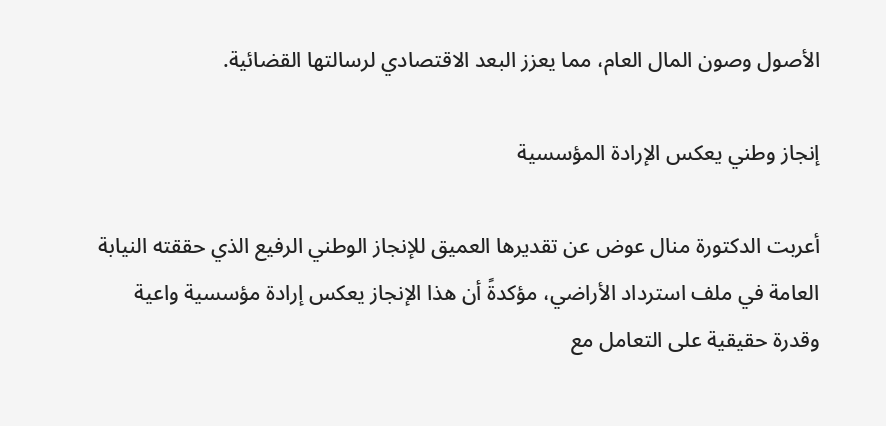الأصول وصون المال العام، مما يعزز البعد الاقتصادي لرسالتها القضائية.

إنجاز وطني يعكس الإرادة المؤسسية

أعربت الدكتورة منال عوض عن تقديرها العميق للإنجاز الوطني الرفيع الذي حققته النيابة العامة في ملف استرداد الأراضي، مؤكدةً أن هذا الإنجاز يعكس إرادة مؤسسية واعية وقدرة حقيقية على التعامل مع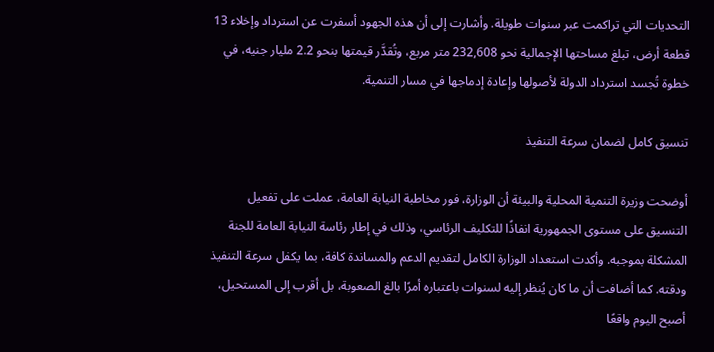التحديات التي تراكمت عبر سنوات طويلة. وأشارت إلى أن هذه الجهود أسفرت عن استرداد وإخلاء 13 قطعة أرض، تبلغ مساحتها الإجمالية نحو 232,608 متر مربع، وتُقدَّر قيمتها بنحو 2.2 مليار جنيه، في خطوة تُجسد استرداد الدولة لأصولها وإعادة إدماجها في مسار التنمية.

تنسيق كامل لضمان سرعة التنفيذ

أوضحت وزيرة التنمية المحلية والبيئة أن الوزارة، فور مخاطبة النيابة العامة، عملت على تفعيل التنسيق على مستوى الجمهورية انفاذًا للتكليف الرئاسي، وذلك في إطار رئاسة النيابة العامة للجنة المشكلة بموجبه. وأكدت استعداد الوزارة الكامل لتقديم الدعم والمساندة كافة، بما يكفل سرعة التنفيذ ودقته. كما أضافت أن ما كان يُنظر إليه لسنوات باعتباره أمرًا بالغ الصعوبة، بل أقرب إلى المستحيل، أصبح اليوم واقعًا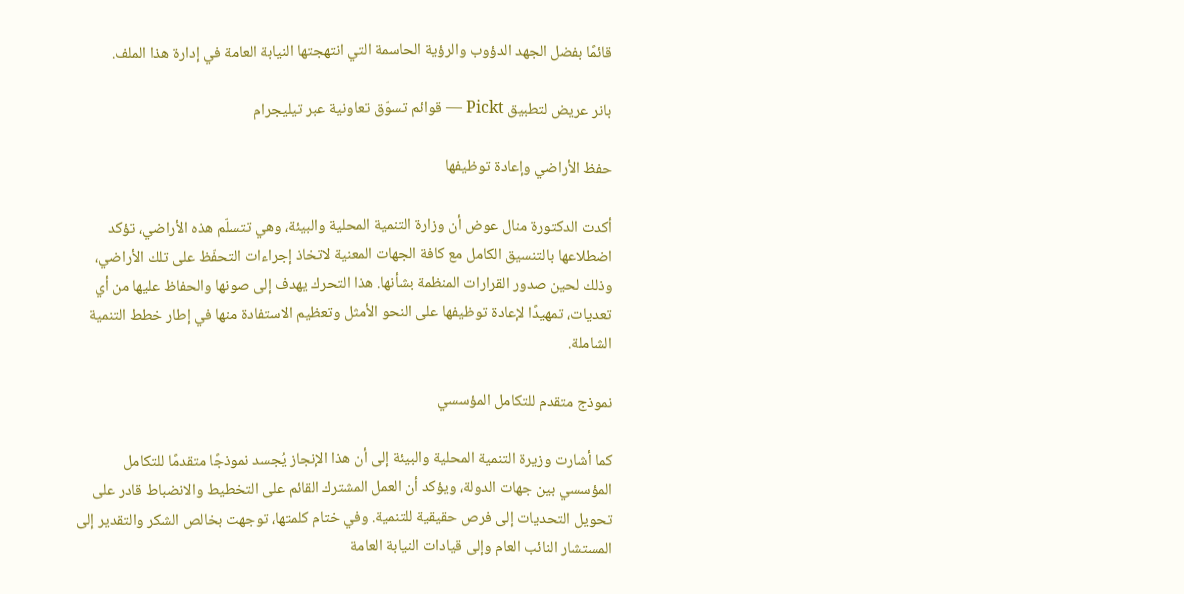قائمًا بفضل الجهد الدؤوب والرؤية الحاسمة التي انتهجتها النيابة العامة في إدارة هذا الملف.

بانر عريض لتطبيق Pickt — قوائم تسوّق تعاونية عبر تيليجرام

حفظ الأراضي وإعادة توظيفها

أكدت الدكتورة منال عوض أن وزارة التنمية المحلية والبيئة، وهي تتسلّم هذه الأراضي، تؤكد اضطلاعها بالتنسيق الكامل مع كافة الجهات المعنية لاتخاذ إجراءات التحفّظ على تلك الأراضي، وذلك لحين صدور القرارات المنظمة بشأنها. هذا التحرك يهدف إلى صونها والحفاظ عليها من أي تعديات، تمهيدًا لإعادة توظيفها على النحو الأمثل وتعظيم الاستفادة منها في إطار خطط التنمية الشاملة.

نموذج متقدم للتكامل المؤسسي

كما أشارت وزيرة التنمية المحلية والبيئة إلى أن هذا الإنجاز يُجسد نموذجًا متقدمًا للتكامل المؤسسي بين جهات الدولة، ويؤكد أن العمل المشترك القائم على التخطيط والانضباط قادر على تحويل التحديات إلى فرص حقيقية للتنمية. وفي ختام كلمتها، توجهت بخالص الشكر والتقدير إلى المستشار النائب العام وإلى قيادات النيابة العامة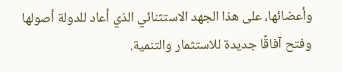وأعضائها، على هذا الجهد الاستثنائي الذي أعاد للدولة أصولها وفتح آفاقًا جديدة للاستثمار والتنمية.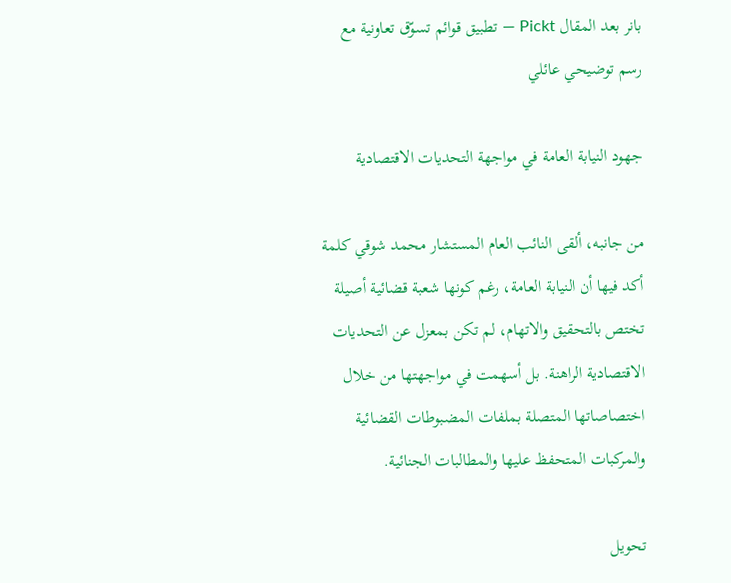بانر بعد المقال Pickt — تطبيق قوائم تسوّق تعاونية مع رسم توضيحي عائلي

جهود النيابة العامة في مواجهة التحديات الاقتصادية

من جانبه، ألقى النائب العام المستشار محمد شوقي كلمة أكد فيها أن النيابة العامة، رغم كونها شعبة قضائية أصيلة تختص بالتحقيق والاتهام، لم تكن بمعزل عن التحديات الاقتصادية الراهنة. بل أسهمت في مواجهتها من خلال اختصاصاتها المتصلة بملفات المضبوطات القضائية والمركبات المتحفظ عليها والمطالبات الجنائية.

تحويل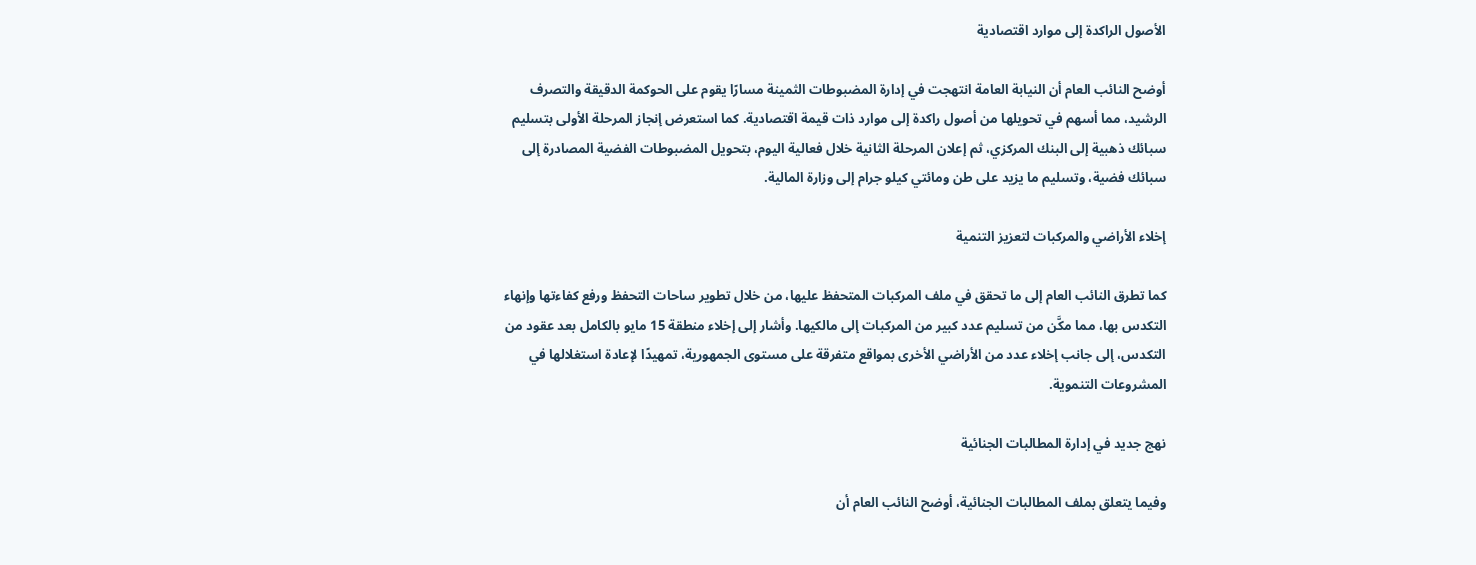الأصول الراكدة إلى موارد اقتصادية

أوضح النائب العام أن النيابة العامة انتهجت في إدارة المضبوطات الثمينة مسارًا يقوم على الحوكمة الدقيقة والتصرف الرشيد، مما أسهم في تحويلها من أصول راكدة إلى موارد ذات قيمة اقتصادية. كما استعرض إنجاز المرحلة الأولى بتسليم سبائك ذهبية إلى البنك المركزي، ثم إعلان المرحلة الثانية خلال فعالية اليوم، بتحويل المضبوطات الفضية المصادرة إلى سبائك فضية، وتسليم ما يزيد على طن ومائتي كيلو جرام إلى وزارة المالية.

إخلاء الأراضي والمركبات لتعزيز التنمية

كما تطرق النائب العام إلى ما تحقق في ملف المركبات المتحفظ عليها، من خلال تطوير ساحات التحفظ ورفع كفاءتها وإنهاء التكدس بها، مما مكَّن من تسليم عدد كبير من المركبات إلى مالكيها. وأشار إلى إخلاء منطقة 15 مايو بالكامل بعد عقود من التكدس، إلى جانب إخلاء عدد من الأراضي الأخرى بمواقع متفرقة على مستوى الجمهورية، تمهيدًا لإعادة استغلالها في المشروعات التنموية.

نهج جديد في إدارة المطالبات الجنائية

وفيما يتعلق بملف المطالبات الجنائية، أوضح النائب العام أن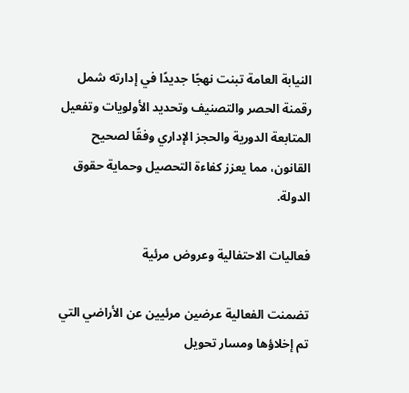النيابة العامة تبنت نهجًا جديدًا في إدارته شمل رقمنة الحصر والتصنيف وتحديد الأولويات وتفعيل المتابعة الدورية والحجز الإداري وفقًا لصحيح القانون، مما يعزز كفاءة التحصيل وحماية حقوق الدولة.

فعاليات الاحتفالية وعروض مرئية

تضمنت الفعالية عرضين مرئيين عن الأراضي التي تم إخلاؤها ومسار تحويل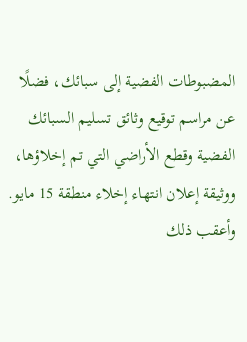المضبوطات الفضية إلى سبائك، فضلًا عن مراسم توقيع وثائق تسليم السبائك الفضية وقطع الأراضي التي تم إخلاؤها، ووثيقة إعلان انتهاء إخلاء منطقة 15 مايو. وأعقب ذلك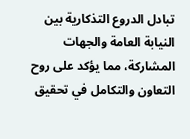تبادل الدروع التذكارية بين النيابة العامة والجهات المشاركة، مما يؤكد على روح التعاون والتكامل في تحقيق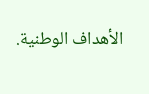الأهداف الوطنية.